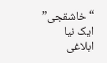“خاشقجی” ایک نیا ابلاغی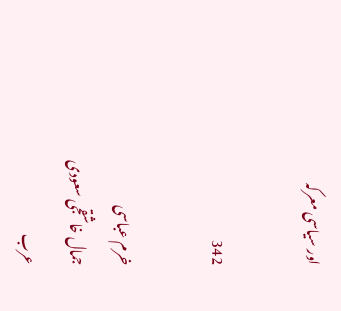اور سیاسی معرکہ

342

خرم عباسی
جمال خاشقجی سعودی عرب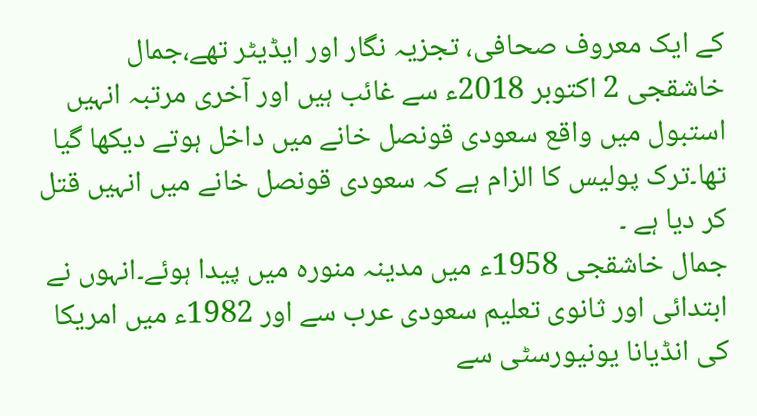کے ایک معروف صحافی، تجزیہ نگار اور ایڈیٹر تھے،جمال خاشقجی 2 اکتوبر 2018ء سے غائب ہیں اور آخری مرتبہ انہیں استبول میں واقع سعودی قونصل خانے میں داخل ہوتے دیکھا گیا تھا۔ترک پولیس کا الزام ہے کہ سعودی قونصل خانے میں انہیں قتل کر دیا ہے ۔
جمال خاشقجی 1958ء میں مدینہ منورہ میں پیدا ہوئے۔انہوں نے ابتدائی اور ثانوی تعلیم سعودی عرب سے اور 1982ء میں امریکا کی انڈیانا یونیورسٹی سے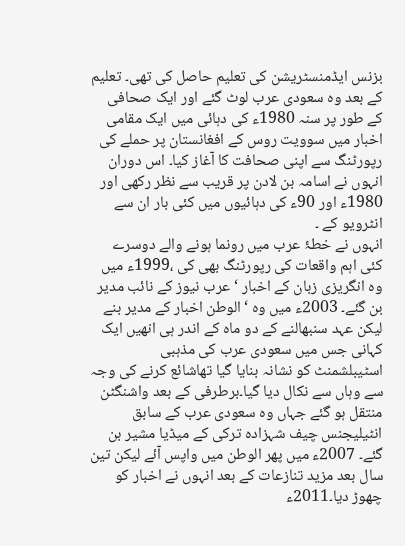بزنس ایڈمنسٹریشن کی تعلیم حاصل کی تھی۔ تعلیم کے بعد وہ سعودی عرب لوٹ گئے اور ایک صحافی کے طور پر سنہ 1980ء کی دہائی میں ایک مقامی اخبار میں سوویت روس کے افغانستان پر حملے کی رپورٹنگ سے اپنی صحافت کا آغاز کیا۔ اس دوران انہوں نے اسامہ بن لادن پر قریب سے نظر رکھی اور 1980ء اور 90ء کی دہائیوں میں کئی بار ان سے انٹرویو کے ۔
انہوں نے خطۂ عرب میں رونما ہونے والے دوسرے کئی اہم واقعات کی رپورٹنگ بھی کی ،1999ء میں وہ انگریزی زبان کے اخبار ‘عرب نیوز کے نائب مدیر بن گئے۔ 2003ء میں وہ ‘الوطن اخبار کے مدیر بنے لیکن عہد سنبھالنے کے دو ماہ کے اندر ہی انھیں ایک کہانی جس میں سعودی عرب کی مذہبی اسٹیبلشمنٹ کو نشانہ بنایا گیا تھاشائع کرنے کی وجہ سے وہاں سے نکال دیا گیا۔برطرفی کے بعد واشنگٹن منتقل ہو گئے جہاں وہ سعودی عرب کے سابق انٹیلیجنس چیف شہزادہ ترکی کے میڈیا مشیر بن گئے۔ 2007ء میں پھر الوطن میں واپس آئے لیکن تین سال بعد مزید تنازعات کے بعد انہوں نے اخبار کو چھوڑ دیا۔2011ء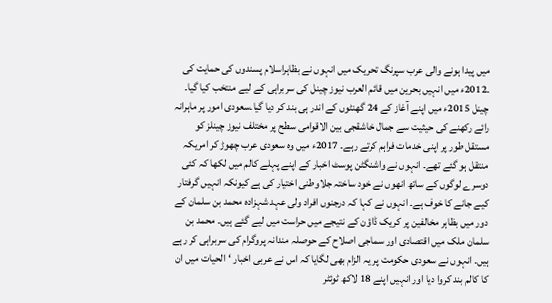میں پیدا ہونے والی عرب سپرنگ تحریک میں انہوں نے بظاہراسلام پسندوں کی حمایت کی ۔2012ء میں انہیں بحرین میں قائم العرب نیوز چینل کی سربراہی کے لیے منتخب کیا گیا۔ چینل 2015ء میں اپنے آغاز کے 24 گھنٹوں کے اندر ہی بند کر دیا گیا۔سعودی امور پر ماہرانہ رائے رکھنے کی حیثیت سے جمال خاشقجی بین الاقوامی سطح پر مختلف نیوز چینلز کو مستقل طور پر اپنی خدمات فراہم کرتے رہے۔ 2017ء میں وہ سعودی عرب چھوڑ کر امریکہ منتقل ہو گئے تھے۔ انہوں نے واشنگٹن پوسٹ اخبار کے اپنے پہلے کالم میں لکھا کہ کئی دوسرے لوگوں کے ساتھ انھوں نے خود ساختہ جلاوطنی اختیار کی ہے کیونکہ انہیں گرفتار کیے جانے کا خوف ہے۔ انہوں نے کہا کہ درجنوں افراد ولی عہد شہزادہ محمد بن سلمان کے دور میں بظاہر مخالفین پر کریک ڈاؤن کے نتیجے میں حراست میں لیے گئے ہیں۔ محمد بن سلمان ملک میں اقتصادی اور سماجی اصلاح کے حوصلہ مندانہ پروگرام کی سربراہی کر رہے ہیں۔ انہوں نے سعودی حکومت پر یہ الزام بھی لگایا کہ اس نے عربی اخبار ‘الحیات میں ان کا کالم بند کروا دیا اور انہیں اپنے 18 لاکھ ٹوئٹر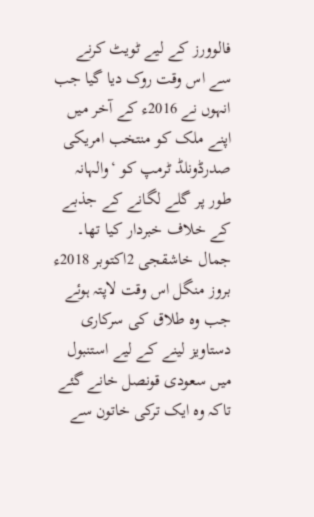فالوورز کے لیے ٹویٹ کرنے سے اس وقت روک دیا گیا جب انہوں نے 2016ء کے آخر میں اپنے ملک کو منتخب امریکی صدرڈونلڈ ٹرمپ کو ‘والہانہ طور پر گلے لگانے کے جذبے کے خلاف خبردار کیا تھا۔
جمال خاشقجی 2اکتوبر 2018ء بروز منگل اس وقت لاپتہ ہوئے جب وہ طلاق کی سرکاری دستاویز لینے کے لیے استنبول میں سعودی قونصل خانے گئے تاکہ وہ ایک ترکی خاتون سے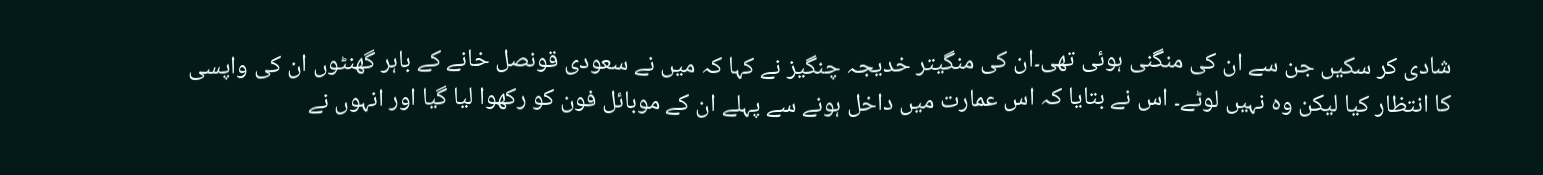شادی کر سکیں جن سے ان کی منگنی ہوئی تھی۔ان کی منگیتر خدیجہ چنگیز نے کہا کہ میں نے سعودی قونصل خانے کے باہر گھنٹوں ان کی واپسی کا انتظار کیا لیکن وہ نہیں لوٹے۔ اس نے بتایا کہ اس عمارت میں داخل ہونے سے پہلے ان کے موبائل فون کو رکھوا لیا گیا اور انہوں نے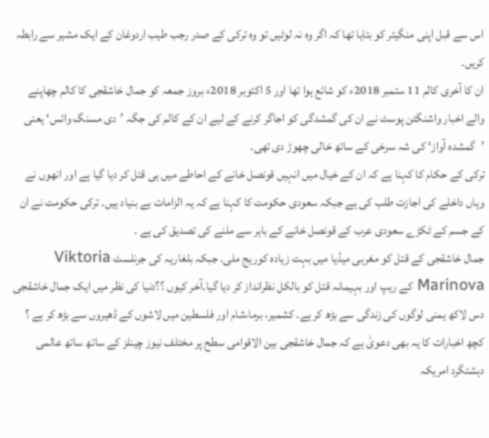اس سے قبل اپنی منگیتر کو بتایا تھا کہ اگر وہ نہ لوٹیں تو وہ ترکی کے صدر رجب طیب اردوغان کے ایک مشیر سے رابطہ کریں۔
ان کا آخری کالم 11 ستمبر 2018ء کو شائع ہوا تھا اور 5 اکتوبر 2018ء بروز جمعہ کو جمال خاشقجی کا کالم چھاپنے والے اخبار واشنگٹن پوسٹ نے ان کی گمشدگی کو اجاگر کرنے کے لیے ان کے کالم کی جگہ ’دی مسنگ وائس‘ یعنی ’گمشدہ آواز‘ کی شہ سرخی کے ساتھ خالی چھوڑ دی تھی۔
ترکی کے حکام کا کہنا ہے کہ ان کے خیال میں انہیں قونصل خانے کے احاطے میں ہی قتل کر دیا گیا ہے اور انھوں نے وہاں داخلے کی اجازت طلب کی ہے جبکہ سعودی حکومت کا کہنا ہے کہ یہ الزامات بے بنیاد ہیں۔ ترکی حکومت نے ان کے جسم کے ٹکڑے سعودی عرب کے قونصل خانے کے باہر سے ملنے کی تصدیق کی ہے .
جمال خاشقجی کے قتل کو مغربی میڈیا میں بہت زیادہ کوریج ملی. جبکہ بلغاریہ کی جرنلسٹ Viktoria Marinova کے ریپ اور بہیمانہ قتل کو بالکل نظرانداز کر دیا گیا۔آخر کیوں ؟؟دنیا کی نظر میں ایک جمال خاشقجی دس لاکھ یمنی لوگوں کی زندگی سے بڑھ کر ہے. کشمیر، برما،شام اور فلسطین میں لاشوں کے ڈھیروں سے بڑھ کر ہے ؟
کچھ اخبارات کا یہ بھی دعویٰ ہے کہ جمال خاشقجی بین الاقوامی سطح پر مختلف نیوز چینلز کے ساتھ ساتھ عالمی دہشتگرد امریکہ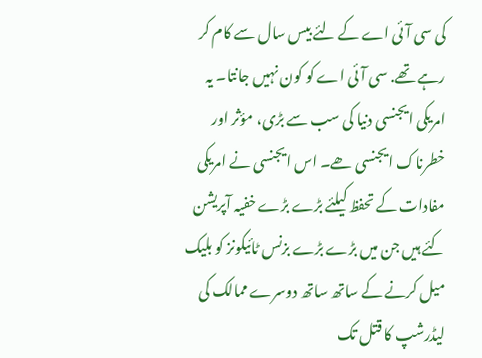کی سی آئی اے کے لئے بیس سال سے کام کر رہے تھے. سی آئی اے کو کون نہیں جانتا۔ یہ امریکی ایجنسی دنیا کی سب سے بڑی، مؤثر اور خطرناک ایجنسی ھے۔ اس ایجنسی نے امریکی مفادات کے تحفظ کیلئے بڑے بڑے خفیہ آپریشن کئے ہیں جن میں بڑے بڑے بزنس ٹائیکونز کو بلیک میل کرنے کے ساتھ ساتھ دوسرے ممالک کی لیڈرشپ کا قتل تک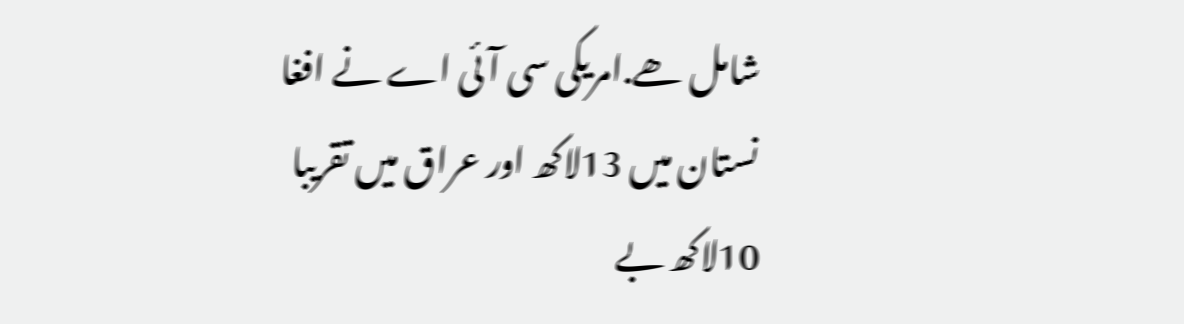شامل ھے.امریکی سی آئی اے نے افغا نستان میں 13لاکھ اور عراق میں تقریبا 10لاکھ بے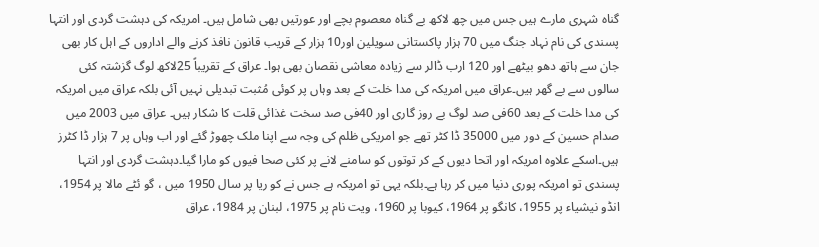گناہ شہری مارے ہیں جس میں چھ لاکھ بے گناہ معصوم بچے اور عورتیں بھی شامل ہیں۔ امریکہ کی دہشت گردی اور انتہا پسندی کی نام نہاد جنگ میں 70 ہزار پاکستانی سویلین اور10 ہزار کے قریب قانون نافذ کرنے والے اداروں کے اہل کار بھی جان سے ہاتھ دھو بیٹھے اور 120 ارب ڈالر سے زیادہ معاشی نقصان بھی ہوا۔ عراق کے تقریباً 25لاکھ لوگ گزشتہ کئی سالوں سے بے گھر ہیں۔عراق میں امریکہ کی مدا خلت کے بعد وہاں پر کوئی مُثبت تبدیلی نہیں آئی بلکہ عراق میں امریکہ کی مدا خلت کے بعد 60فی صد لوگ بے روز گاری اور 40فی صد سخت غذائی قلت کا شکار ہیں۔ عراق میں 2003 میں صدام حسین کے دور میں 35000 ڈا کٹر تھے جو امریکی ظلم کی وجہ سے اپنا ملک چھوڑ گئے اور اب وہاں پر 7 ہزار ڈا کٹرز ہیں۔اسکے علاوہ امریکہ اور اتحا دیوں کے کر توتوں کو سامنے لانے پر کئی صحا فیوں کو مارا گیا۔دہشت گردی اور انتہا پسندی تو امریکہ پوری دنیا میں کر رہا ہے۔بلکہ یہی تو امریکہ ہے جس نے کو ریا پر سال 1950 میں ، گو ئٹے مالا پر 1954، انڈو نیشیاء پر 1955، کانگو پر 1964، کیوبا پر 1960، ویت نام پر 1975، لبنان پر 1984، عراق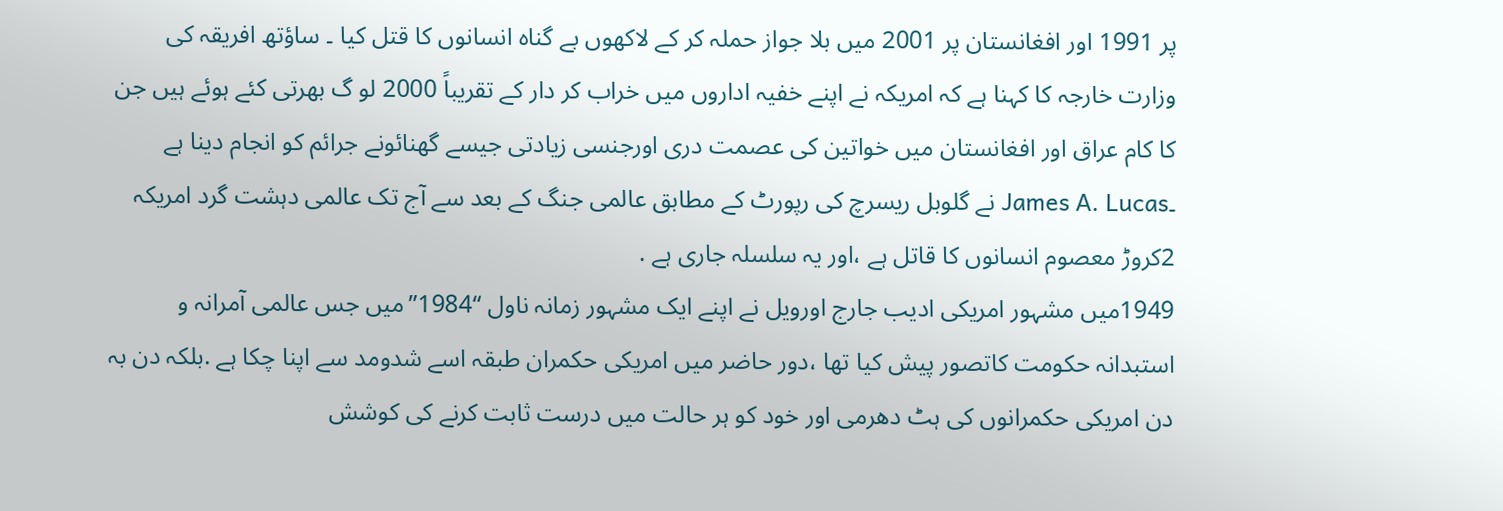پر 1991 اور افغانستان پر 2001 میں بلا جواز حملہ کر کے لاکھوں بے گناہ انسانوں کا قتل کیا ۔ ساؤتھ افریقہ کی وزارت خارجہ کا کہنا ہے کہ امریکہ نے اپنے خفیہ اداروں میں خراب کر دار کے تقریباً 2000 لو گ بھرتی کئے ہوئے ہیں جن کا کام عراق اور افغانستان میں خواتین کی عصمت دری اورجنسی زیادتی جیسے گھنائونے جرائم کو انجام دینا ہے ۔James A. Lucas نے گلوبل ریسرچ کی رپورٹ کے مطابق عالمی جنگ کے بعد سے آج تک عالمی دہشت گرد امریکہ 2کروڑ معصوم انسانوں کا قاتل ہے ،اور یہ سلسلہ جاری ہے .
1949میں مشہور امریکی ادیب جارج اورویل نے اپنے ایک مشہور زمانہ ناول “1984”میں جس عالمی آمرانہ و استبدانہ حکومت کاتصور پیش کیا تھا ،دور حاضر میں امریکی حکمران طبقہ اسے شدومد سے اپنا چکا ہے .بلکہ دن بہ دن امریکی حکمرانوں کی ہٹ دھرمی اور خود کو ہر حالت میں درست ثابت کرنے کی کوشش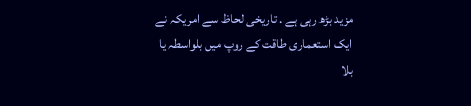مزید بڑھ رہی ہے . تاریخی لحاظ سے امریکہ نے ایک استعماری طاقت کے روپ میں بلواسطہ یا بلا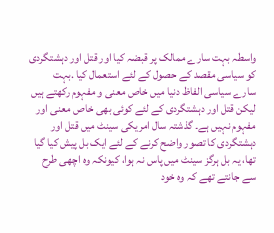واسطہ بہت سارے ممالک پر قبضہ کیا اور قتل اور دہشتگردی کو سیاسی مقصد کے حصول کے لئے استعمال کیا .بہت سارے سیاسی الفاظ دنیا میں خاص معنی و مفہوم رکھتے ہیں لیکن قتل اور دہشتگردی کے لئے کوئی بھی خاص معنی اور مفہوم نہیں ہے۔ گذشتہ سال امریکی سینٹ میں قتل اور دہشتگردی کا تصور واضح کرنے کے لئے ایک بل پیش کیا گیا تھا، یہ بل ہرگز سینٹ میں پاس نہ ہوا، کیونکہ وہ اچھی طرح سے جانتے تھے کہ وہ خود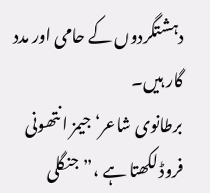دہشتگردوں کے حامی اور مدد گار ہیں۔
برطانوی شاعر‘ جیمز انتھونی فروڈ لکھتا ہے ،”جنگلی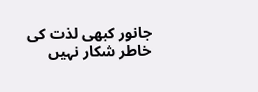جانور کبھی لذت کی خاطر شکار نہیں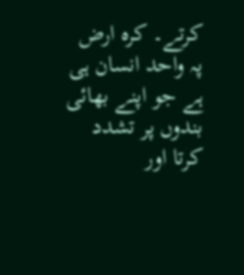کرتے۔ کرہ ارض پہ واحد انسان ہی ہے جو اپنے بھائی بندوں پر تشدد کرتا اور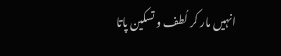انہیں مار کر لُطف و تسکین پاتا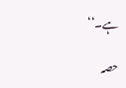ہے۔‘‘

حصہ